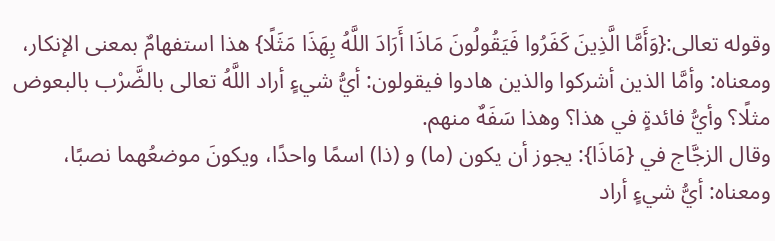وقوله تعالى:{وَأَمَّا الَّذِينَ كَفَرُوا فَيَقُولُونَ مَاذَا أَرَادَ اللَّهُ بِهَذَا مَثَلًا} هذا استفهامٌ بمعنى الإنكار، ومعناه: وأمَّا الذين أشركوا والذين هادوا فيقولون: أيُّ شيءٍ أراد اللَّهُ تعالى بالضَّرْب بالبعوض مثلًا؟ وأيُّ فائدةٍ في هذا؟ وهذا سَفَهٌ منهم.
وقال الزجَّاج في {مَاذَا}: يجوز أن يكون (ما) و (ذا) اسمًا واحدًا، ويكونَ موضعُهما نصبًا، ومعناه: أيُّ شيءٍ أراد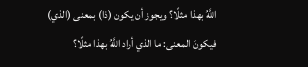اللَّهُ بهذا مثلًا؟ ويجوز أن يكون (ذا) بمعنى (الذي) فيكونَ المعنى: ما الذي أراد اللَّهُ بهذا مثلًا؟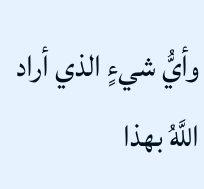وأيُّ شيءٍ الذي أراد اللَّهُ بهذا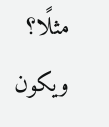مثلًا؟ ويكون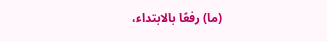(ما) رفعًا بالابتداء،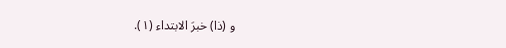و (ذا) خبرَ الابتداء (١).